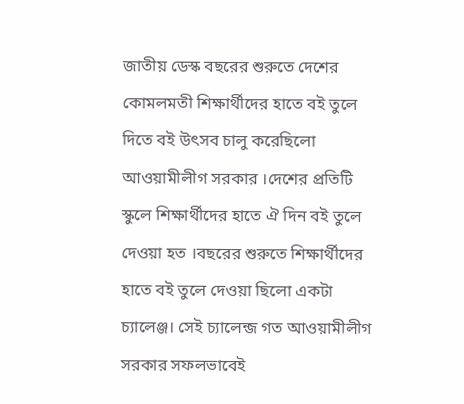জাতীয় ডেস্ক বছরের শুরুতে দেশের কোমলমতী শিক্ষার্থীদের হাতে বই তুলে দিতে বই উৎসব চালু করেছিলো আওয়ামীলীগ সরকার ।দেশের প্রতিটি স্কুলে শিক্ষার্থীদের হাতে ঐ দিন বই তুলে দেওয়া হত ।বছরের শুরুতে শিক্ষার্থীদের হাতে বই তুলে দেওয়া ছিলো একটা চ্যালেঞ্জ। সেই চ্যালেন্জ গত আওয়ামীলীগ সরকার সফলভাবেই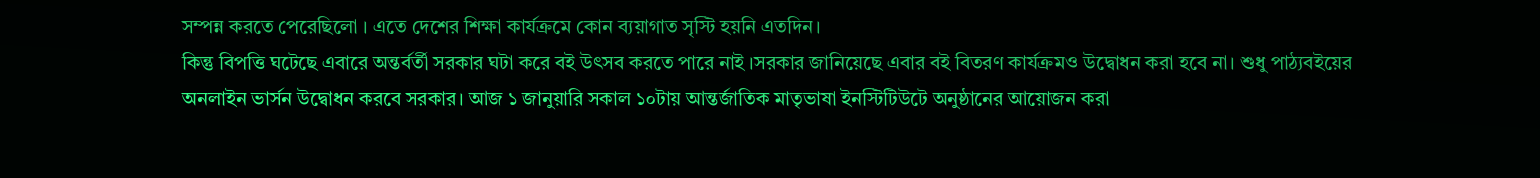সম্পন্ন করতে পেরেছিলো । এতে দেশের শিক্ষা কার্যক্রমে কোন ব্যয়াগাত সৃস্টি হয়নি এতদিন।
কিন্তু বিপত্তি ঘটেছে এবারে অন্তর্বর্তী সরকার ঘটা করে বই উৎসব করতে পারে নাই ।সরকার জানিয়েছে এবার বই বিতরণ কার্যক্রমও উদ্বোধন করা হবে না। শুধু পাঠ্যবইয়ের অনলাইন ভার্সন উদ্বোধন করবে সরকার। আজ ১ জানুয়ারি সকাল ১০টায় আন্তর্জাতিক মাতৃভাষা ইনস্টিটিউটে অনুষ্ঠানের আয়োজন করা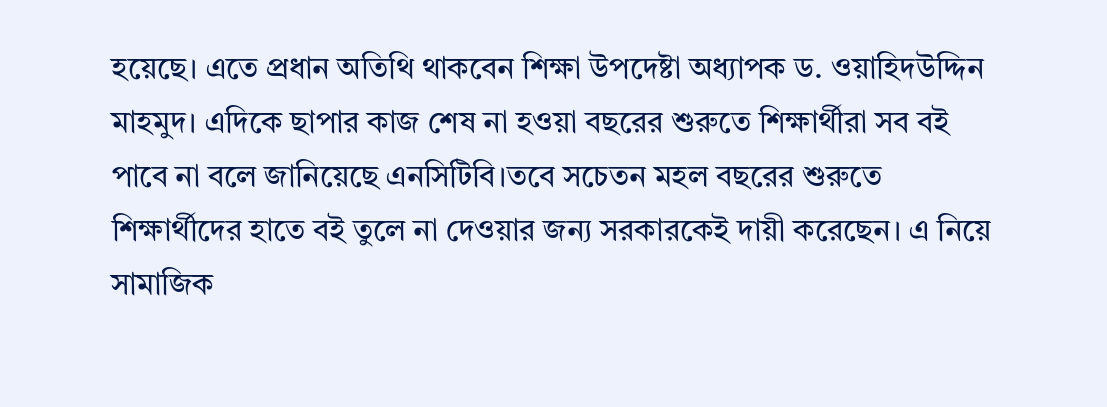হয়েছে। এতে প্রধান অতিথি থাকবেন শিক্ষা উপদেষ্টা অধ্যাপক ড. ওয়াহিদউদ্দিন মাহমুদ। এদিকে ছাপার কাজ শেষ না হওয়া বছরের শুরুতে শিক্ষার্থীরা সব বই পাবে না বলে জানিয়েছে এনসিটিবি।তবে সচেতন মহল বছরের শুরুতে শিক্ষার্থীদের হাতে বই তুলে না দেওয়ার জন্য সরকারকেই দায়ী করেছেন। এ নিয়ে সামাজিক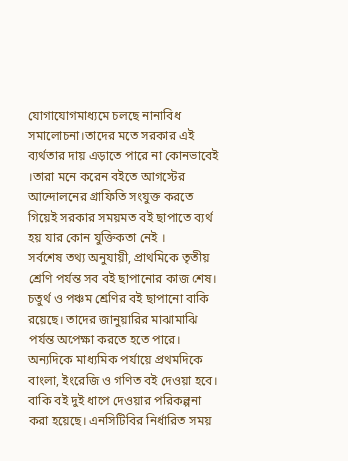যোগাযোগমাধ্যমে চলছে নানাবিধ সমালোচনা।তাদের মতে সরকার এই ব্যর্থতার দায় এড়াতে পারে না কোনভাবেই ।তারা মনে করেন বইতে আগস্টের আন্দোলনের গ্রাফিতি সংযুক্ত করতে গিয়েই সরকার সময়মত বই ছাপাতে ব্যর্থ হয় যার কোন যুক্তিকতা নেই ।
সর্বশেষ তথ্য অনুযায়ী, প্রাথমিকে তৃতীয় শ্রেণি পর্যন্ত সব বই ছাপানোর কাজ শেষ। চতুর্থ ও পঞ্চম শ্রেণির বই ছাপানো বাকি রয়েছে। তাদের জানুয়ারির মাঝামাঝি পর্যন্ত অপেক্ষা করতে হতে পারে। অন্যদিকে মাধ্যমিক পর্যায়ে প্রথমদিকে বাংলা, ইংরেজি ও গণিত বই দেওয়া হবে। বাকি বই দুই ধাপে দেওয়ার পরিকল্পনা করা হয়েছে। এনসিটিবির নির্ধারিত সময়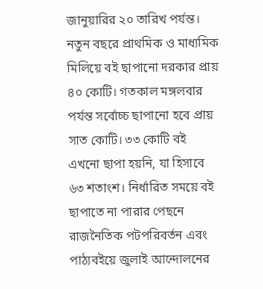জানুয়ারির ২০ তারিখ পর্যন্ত।
নতুন বছরে প্রাথমিক ও মাধ্যমিক মিলিয়ে বই ছাপানো দরকার প্রায় ৪০ কোটি। গতকাল মঙ্গলবার পর্যন্ত সর্বোচ্চ ছাপানো হবে প্রায় সাত কোটি। ৩৩ কোটি বই এখনো ছাপা হয়নি, যা হিসাবে ৬৩ শতাংশ। নির্ধারিত সময়ে বই ছাপাতে না পারার পেছনে রাজনৈতিক পটপরিবর্তন এবং পাঠ্যবইয়ে জুলাই আন্দোলনের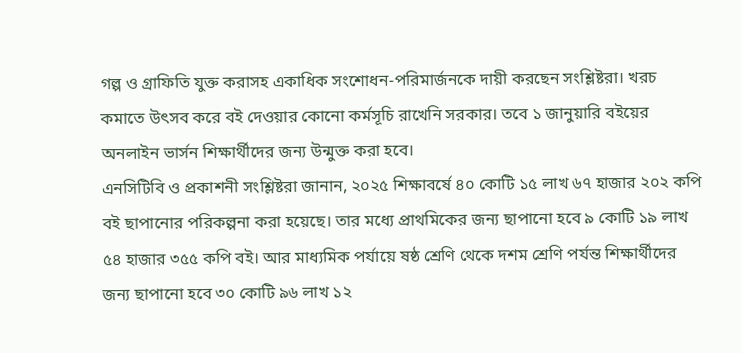গল্প ও গ্রাফিতি যুক্ত করাসহ একাধিক সংশোধন-পরিমার্জনকে দায়ী করছেন সংশ্লিষ্টরা। খরচ কমাতে উৎসব করে বই দেওয়ার কোনো কর্মসূচি রাখেনি সরকার। তবে ১ জানুয়ারি বইয়ের অনলাইন ভার্সন শিক্ষার্থীদের জন্য উন্মুক্ত করা হবে।
এনসিটিবি ও প্রকাশনী সংশ্লিষ্টরা জানান, ২০২৫ শিক্ষাবর্ষে ৪০ কোটি ১৫ লাখ ৬৭ হাজার ২০২ কপি বই ছাপানোর পরিকল্পনা করা হয়েছে। তার মধ্যে প্রাথমিকের জন্য ছাপানো হবে ৯ কোটি ১৯ লাখ ৫৪ হাজার ৩৫৫ কপি বই। আর মাধ্যমিক পর্যায়ে ষষ্ঠ শ্রেণি থেকে দশম শ্রেণি পর্যন্ত শিক্ষার্থীদের জন্য ছাপানো হবে ৩০ কোটি ৯৬ লাখ ১২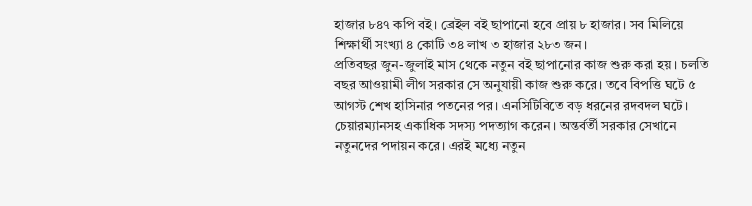হাজার ৮৪৭ কপি বই। ব্রেইল বই ছাপানো হবে প্রায় ৮ হাজার। সব মিলিয়ে শিক্ষার্থী সংখ্যা ৪ কোটি ৩৪ লাখ ৩ হাজার ২৮৩ জন।
প্রতিবছর জুন-জুলাই মাস থেকে নতুন বই ছাপানোর কাজ শুরু করা হয়। চলতি বছর আওয়ামী লীগ সরকার সে অনুযায়ী কাজ শুরু করে। তবে বিপত্তি ঘটে ৫ আগস্ট শেখ হাসিনার পতনের পর। এনসিটিবিতে বড় ধরনের রদবদল ঘটে। চেয়ারম্যানসহ একাধিক সদস্য পদত্যাগ করেন। অন্তর্বর্তী সরকার সেখানে নতুনদের পদায়ন করে। এরই মধ্যে নতুন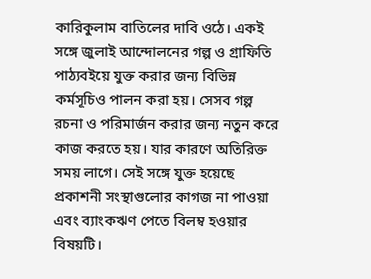কারিকুলাম বাতিলের দাবি ওঠে। একই সঙ্গে জুলাই আন্দোলনের গল্প ও গ্রাফিতি পাঠ্যবইয়ে যুক্ত করার জন্য বিভিন্ন কর্মসূচিও পালন করা হয়। সেসব গল্প রচনা ও পরিমার্জন করার জন্য নতুন করে কাজ করতে হয়। যার কারণে অতিরিক্ত সময় লাগে। সেই সঙ্গে যুক্ত হয়েছে প্রকাশনী সংস্থাগুলোর কাগজ না পাওয়া এবং ব্যাংকঋণ পেতে বিলম্ব হওয়ার বিষয়টি।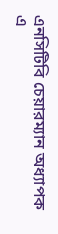এনসিটিবি চেয়ারম্যান অধ্যাপক এ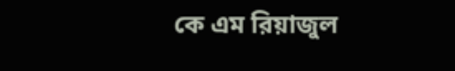কে এম রিয়াজুল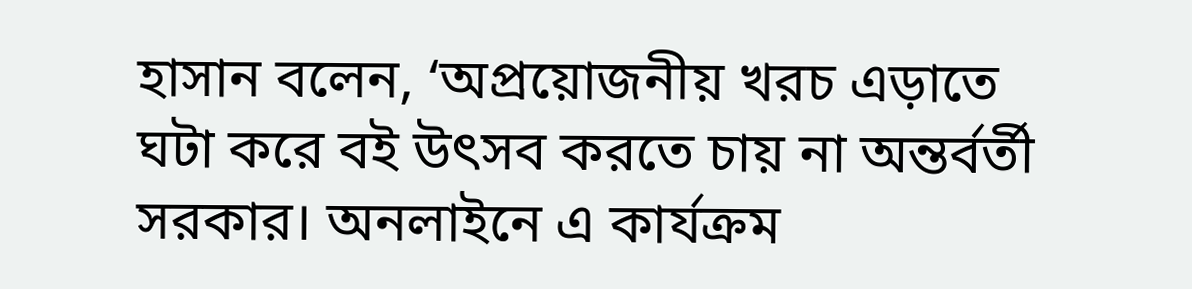হাসান বলেন, ‘অপ্রয়োজনীয় খরচ এড়াতে ঘটা করে বই উৎসব করতে চায় না অন্তর্বর্তী সরকার। অনলাইনে এ কার্যক্রম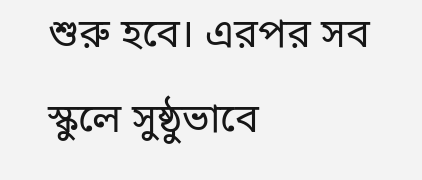শুরু হবে। এরপর সব স্কুলে সুষ্ঠুভাবে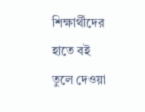শিক্ষার্থীদের হাতে বই তুলে দেওয়া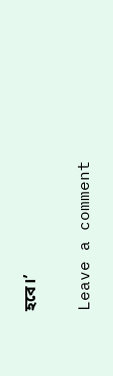হবে।’

Leave a comment